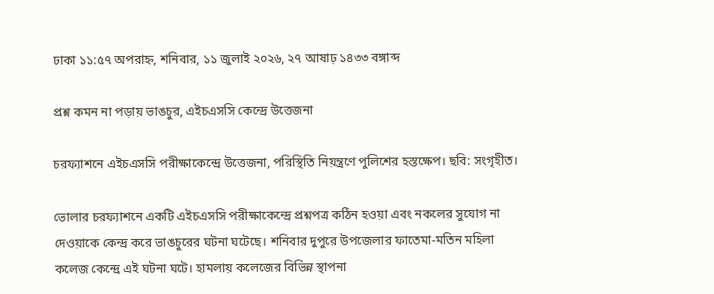ঢাকা ১১:৫৭ অপরাহ্ন, শনিবার, ১১ জুলাই ২০২৬, ২৭ আষাঢ় ১৪৩৩ বঙ্গাব্দ

প্রশ্ন কমন না পড়ায় ভাঙচুর, এইচএসসি কেন্দ্রে উত্তেজনা

চরফ্যাশনে এইচএসসি পরীক্ষাকেন্দ্রে উত্তেজনা, পরিস্থিতি নিয়ন্ত্রণে পুলিশের হস্তক্ষেপ। ছবি: সংগৃহীত।

ভোলার চরফ্যাশনে একটি এইচএসসি পরীক্ষাকেন্দ্রে প্রশ্নপত্র কঠিন হওয়া এবং নকলের সুযোগ না দেওয়াকে কেন্দ্র করে ভাঙচুরের ঘটনা ঘটেছে। শনিবার দুপুরে উপজেলার ফাতেমা-মতিন মহিলা কলেজ কেন্দ্রে এই ঘটনা ঘটে। হামলায় কলেজের বিভিন্ন স্থাপনা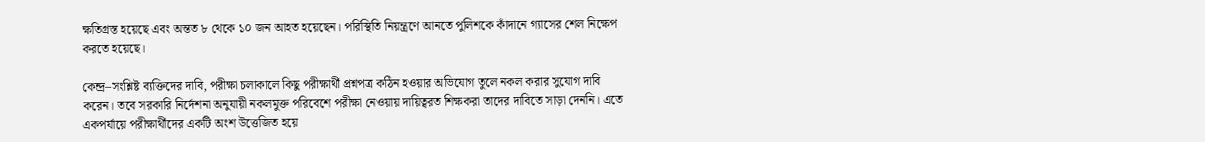ক্ষতিগ্রস্ত হয়েছে এবং অন্তত ৮ থেকে ১০ জন আহত হয়েছেন। পরিস্থিতি নিয়ন্ত্রণে আনতে পুলিশকে কাঁদানে গ্যাসের শেল নিক্ষেপ করতে হয়েছে।

কেন্দ্র–সংশ্লিষ্ট ব্যক্তিদের দাবি, পরীক্ষা চলাকালে কিছু পরীক্ষার্থী প্রশ্নপত্র কঠিন হওয়ার অভিযোগ তুলে নকল করার সুযোগ দাবি করেন। তবে সরকারি নির্দেশনা অনুযায়ী নকলমুক্ত পরিবেশে পরীক্ষা নেওয়ায় দায়িত্বরত শিক্ষকরা তাদের দাবিতে সাড়া দেননি। এতে একপর্যায়ে পরীক্ষার্থীদের একটি অংশ উত্তেজিত হয়ে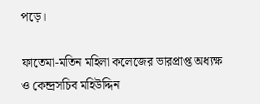পড়ে।

ফাতেমা-মতিন মহিলা কলেজের ভারপ্রাপ্ত অধ্যক্ষ ও কেন্দ্রসচিব মহিউদ্দিন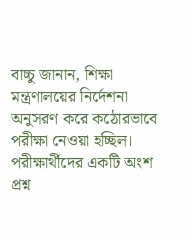বাচ্চু জানান, শিক্ষা মন্ত্রণালয়ের নির্দেশনা অনুসরণ করে কঠোরভাবে পরীক্ষা নেওয়া হচ্ছিল। পরীক্ষার্থীদের একটি অংশ প্রশ্ন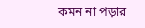কমন না পড়ার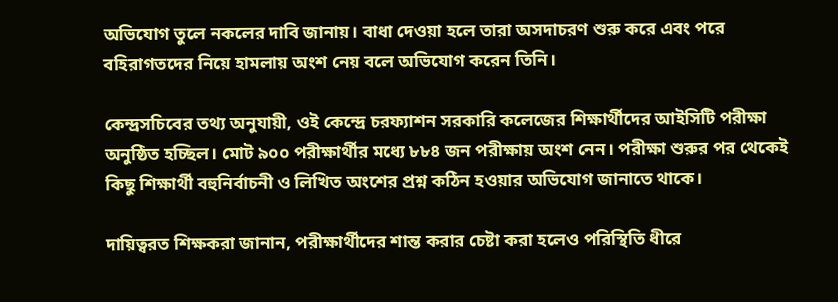অভিযোগ তুলে নকলের দাবি জানায়। বাধা দেওয়া হলে তারা অসদাচরণ শুরু করে এবং পরে বহিরাগতদের নিয়ে হামলায় অংশ নেয় বলে অভিযোগ করেন তিনি।

কেন্দ্রসচিবের তথ্য অনুযায়ী, ওই কেন্দ্রে চরফ্যাশন সরকারি কলেজের শিক্ষার্থীদের আইসিটি পরীক্ষা অনুষ্ঠিত হচ্ছিল। মোট ৯০০ পরীক্ষার্থীর মধ্যে ৮৮৪ জন পরীক্ষায় অংশ নেন। পরীক্ষা শুরুর পর থেকেই কিছু শিক্ষার্থী বহুনির্বাচনী ও লিখিত অংশের প্রশ্ন কঠিন হওয়ার অভিযোগ জানাতে থাকে।

দায়িত্বরত শিক্ষকরা জানান, পরীক্ষার্থীদের শান্ত করার চেষ্টা করা হলেও পরিস্থিতি ধীরে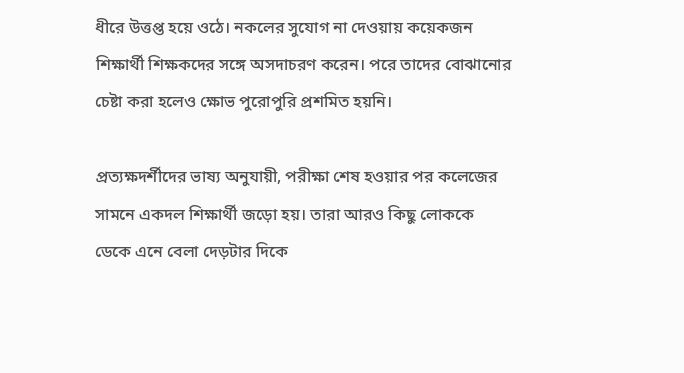ধীরে উত্তপ্ত হয়ে ওঠে। নকলের সুযোগ না দেওয়ায় কয়েকজন শিক্ষার্থী শিক্ষকদের সঙ্গে অসদাচরণ করেন। পরে তাদের বোঝানোর চেষ্টা করা হলেও ক্ষোভ পুরোপুরি প্রশমিত হয়নি।

প্রত্যক্ষদর্শীদের ভাষ্য অনুযায়ী, পরীক্ষা শেষ হওয়ার পর কলেজের সামনে একদল শিক্ষার্থী জড়ো হয়। তারা আরও কিছু লোককে ডেকে এনে বেলা দেড়টার দিকে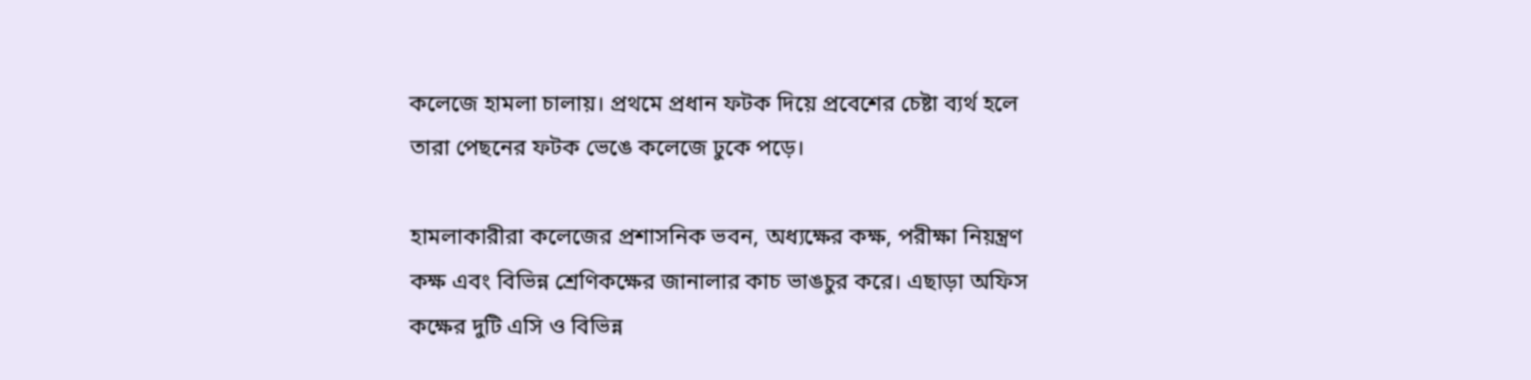কলেজে হামলা চালায়। প্রথমে প্রধান ফটক দিয়ে প্রবেশের চেষ্টা ব্যর্থ হলে তারা পেছনের ফটক ভেঙে কলেজে ঢুকে পড়ে।

হামলাকারীরা কলেজের প্রশাসনিক ভবন, অধ্যক্ষের কক্ষ, পরীক্ষা নিয়ন্ত্রণ কক্ষ এবং বিভিন্ন শ্রেণিকক্ষের জানালার কাচ ভাঙচুর করে। এছাড়া অফিস কক্ষের দুটি এসি ও বিভিন্ন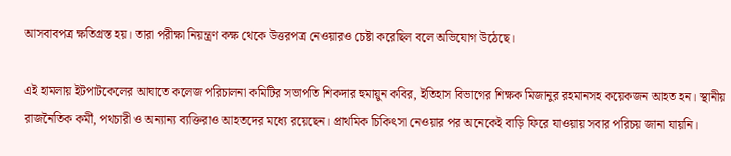আসবাবপত্র ক্ষতিগ্রস্ত হয়। তারা পরীক্ষা নিয়ন্ত্রণ কক্ষ থেকে উত্তরপত্র নেওয়ারও চেষ্টা করেছিল বলে অভিযোগ উঠেছে।

এই হামলায় ইটপাটকেলের আঘাতে কলেজ পরিচালনা কমিটির সভাপতি শিকদার হুমায়ুন কবির, ইতিহাস বিভাগের শিক্ষক মিজানুর রহমানসহ কয়েকজন আহত হন। স্থানীয় রাজনৈতিক কর্মী, পথচারী ও অন্যান্য ব্যক্তিরাও আহতদের মধ্যে রয়েছেন। প্রাথমিক চিকিৎসা নেওয়ার পর অনেকেই বাড়ি ফিরে যাওয়ায় সবার পরিচয় জানা যায়নি।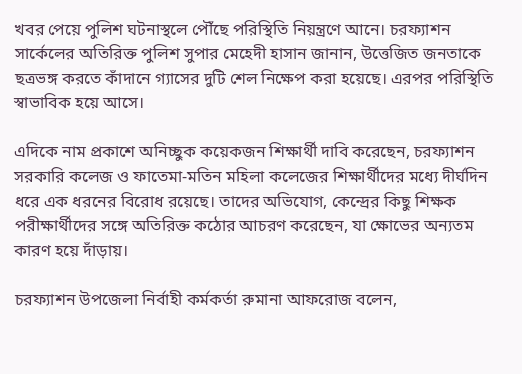খবর পেয়ে পুলিশ ঘটনাস্থলে পৌঁছে পরিস্থিতি নিয়ন্ত্রণে আনে। চরফ্যাশন সার্কেলের অতিরিক্ত পুলিশ সুপার মেহেদী হাসান জানান, উত্তেজিত জনতাকে ছত্রভঙ্গ করতে কাঁদানে গ্যাসের দুটি শেল নিক্ষেপ করা হয়েছে। এরপর পরিস্থিতি স্বাভাবিক হয়ে আসে।

এদিকে নাম প্রকাশে অনিচ্ছুক কয়েকজন শিক্ষার্থী দাবি করেছেন, চরফ্যাশন সরকারি কলেজ ও ফাতেমা-মতিন মহিলা কলেজের শিক্ষার্থীদের মধ্যে দীর্ঘদিন ধরে এক ধরনের বিরোধ রয়েছে। তাদের অভিযোগ, কেন্দ্রের কিছু শিক্ষক পরীক্ষার্থীদের সঙ্গে অতিরিক্ত কঠোর আচরণ করেছেন, যা ক্ষোভের অন্যতম কারণ হয়ে দাঁড়ায়।

চরফ্যাশন উপজেলা নির্বাহী কর্মকর্তা রুমানা আফরোজ বলেন,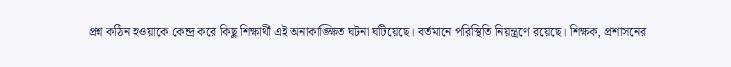প্রশ্ন কঠিন হওয়াকে কেন্দ্র করে কিছু শিক্ষার্থী এই অনাকাঙ্ক্ষিত ঘটনা ঘটিয়েছে। বর্তমানে পরিস্থিতি নিয়ন্ত্রণে রয়েছে। শিক্ষক, প্রশাসনের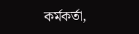কর্মকর্তা,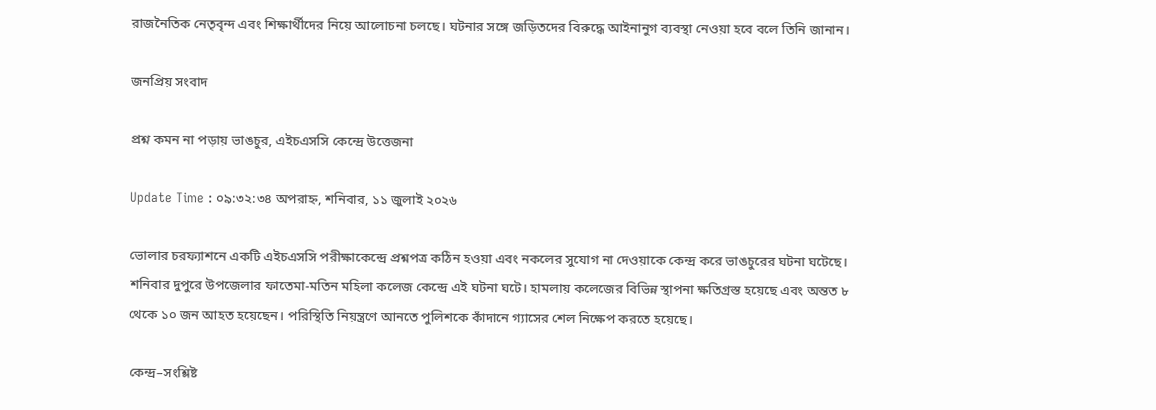রাজনৈতিক নেতৃবৃন্দ এবং শিক্ষার্থীদের নিয়ে আলোচনা চলছে। ঘটনার সঙ্গে জড়িতদের বিরুদ্ধে আইনানুগ ব্যবস্থা নেওয়া হবে বলে তিনি জানান।

জনপ্রিয় সংবাদ

প্রশ্ন কমন না পড়ায় ভাঙচুর, এইচএসসি কেন্দ্রে উত্তেজনা

Update Time : ০৯:৩২:৩৪ অপরাহ্ন, শনিবার, ১১ জুলাই ২০২৬

ভোলার চরফ্যাশনে একটি এইচএসসি পরীক্ষাকেন্দ্রে প্রশ্নপত্র কঠিন হওয়া এবং নকলের সুযোগ না দেওয়াকে কেন্দ্র করে ভাঙচুরের ঘটনা ঘটেছে। শনিবার দুপুরে উপজেলার ফাতেমা-মতিন মহিলা কলেজ কেন্দ্রে এই ঘটনা ঘটে। হামলায় কলেজের বিভিন্ন স্থাপনা ক্ষতিগ্রস্ত হয়েছে এবং অন্তত ৮ থেকে ১০ জন আহত হয়েছেন। পরিস্থিতি নিয়ন্ত্রণে আনতে পুলিশকে কাঁদানে গ্যাসের শেল নিক্ষেপ করতে হয়েছে।

কেন্দ্র–সংশ্লিষ্ট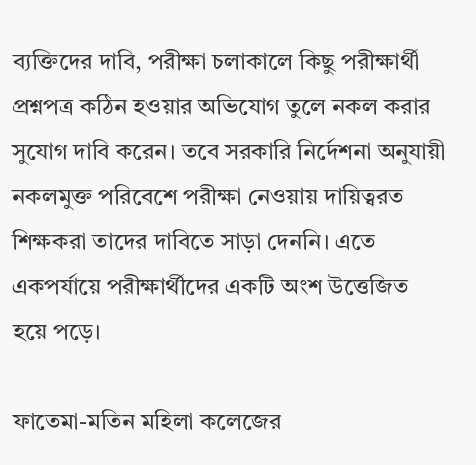ব্যক্তিদের দাবি, পরীক্ষা চলাকালে কিছু পরীক্ষার্থী প্রশ্নপত্র কঠিন হওয়ার অভিযোগ তুলে নকল করার সুযোগ দাবি করেন। তবে সরকারি নির্দেশনা অনুযায়ী নকলমুক্ত পরিবেশে পরীক্ষা নেওয়ায় দায়িত্বরত শিক্ষকরা তাদের দাবিতে সাড়া দেননি। এতে একপর্যায়ে পরীক্ষার্থীদের একটি অংশ উত্তেজিত হয়ে পড়ে।

ফাতেমা-মতিন মহিলা কলেজের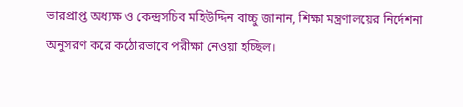ভারপ্রাপ্ত অধ্যক্ষ ও কেন্দ্রসচিব মহিউদ্দিন বাচ্চু জানান, শিক্ষা মন্ত্রণালয়ের নির্দেশনা অনুসরণ করে কঠোরভাবে পরীক্ষা নেওয়া হচ্ছিল।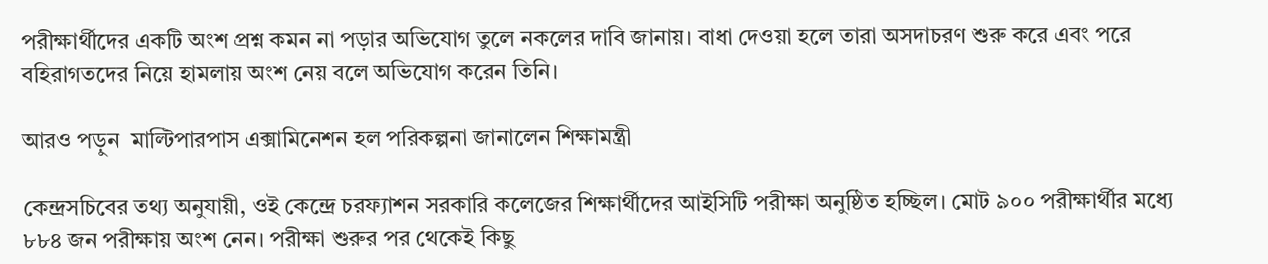পরীক্ষার্থীদের একটি অংশ প্রশ্ন কমন না পড়ার অভিযোগ তুলে নকলের দাবি জানায়। বাধা দেওয়া হলে তারা অসদাচরণ শুরু করে এবং পরে বহিরাগতদের নিয়ে হামলায় অংশ নেয় বলে অভিযোগ করেন তিনি।

আরও পড়ুন  মাল্টিপারপাস এক্সামিনেশন হল পরিকল্পনা জানালেন শিক্ষামন্ত্রী

কেন্দ্রসচিবের তথ্য অনুযায়ী, ওই কেন্দ্রে চরফ্যাশন সরকারি কলেজের শিক্ষার্থীদের আইসিটি পরীক্ষা অনুষ্ঠিত হচ্ছিল। মোট ৯০০ পরীক্ষার্থীর মধ্যে ৮৮৪ জন পরীক্ষায় অংশ নেন। পরীক্ষা শুরুর পর থেকেই কিছু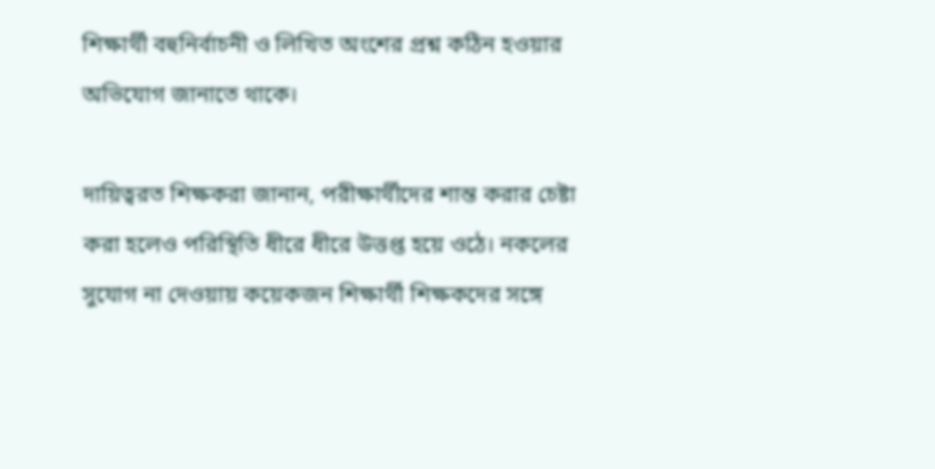শিক্ষার্থী বহুনির্বাচনী ও লিখিত অংশের প্রশ্ন কঠিন হওয়ার অভিযোগ জানাতে থাকে।

দায়িত্বরত শিক্ষকরা জানান, পরীক্ষার্থীদের শান্ত করার চেষ্টা করা হলেও পরিস্থিতি ধীরে ধীরে উত্তপ্ত হয়ে ওঠে। নকলের সুযোগ না দেওয়ায় কয়েকজন শিক্ষার্থী শিক্ষকদের সঙ্গে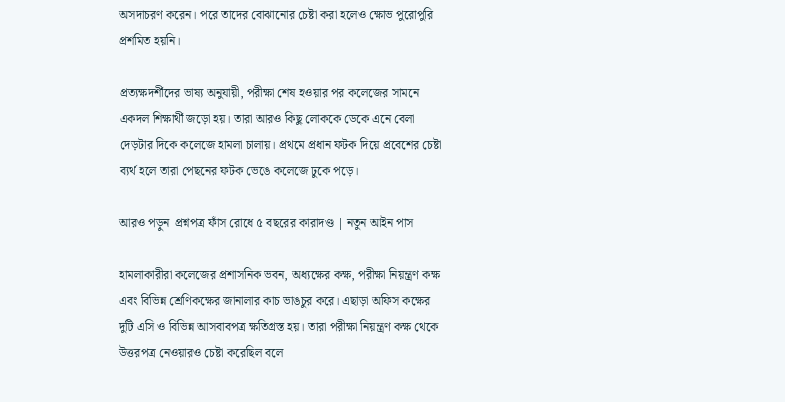অসদাচরণ করেন। পরে তাদের বোঝানোর চেষ্টা করা হলেও ক্ষোভ পুরোপুরি প্রশমিত হয়নি।

প্রত্যক্ষদর্শীদের ভাষ্য অনুযায়ী, পরীক্ষা শেষ হওয়ার পর কলেজের সামনে একদল শিক্ষার্থী জড়ো হয়। তারা আরও কিছু লোককে ডেকে এনে বেলা দেড়টার দিকে কলেজে হামলা চালায়। প্রথমে প্রধান ফটক দিয়ে প্রবেশের চেষ্টা ব্যর্থ হলে তারা পেছনের ফটক ভেঙে কলেজে ঢুকে পড়ে।

আরও পড়ুন  প্রশ্নপত্র ফাঁস রোধে ৫ বছরের কারাদণ্ড | নতুন আইন পাস

হামলাকারীরা কলেজের প্রশাসনিক ভবন, অধ্যক্ষের কক্ষ, পরীক্ষা নিয়ন্ত্রণ কক্ষ এবং বিভিন্ন শ্রেণিকক্ষের জানালার কাচ ভাঙচুর করে। এছাড়া অফিস কক্ষের দুটি এসি ও বিভিন্ন আসবাবপত্র ক্ষতিগ্রস্ত হয়। তারা পরীক্ষা নিয়ন্ত্রণ কক্ষ থেকে উত্তরপত্র নেওয়ারও চেষ্টা করেছিল বলে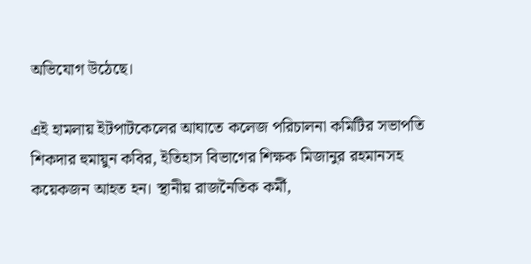অভিযোগ উঠেছে।

এই হামলায় ইটপাটকেলের আঘাতে কলেজ পরিচালনা কমিটির সভাপতি শিকদার হুমায়ুন কবির, ইতিহাস বিভাগের শিক্ষক মিজানুর রহমানসহ কয়েকজন আহত হন। স্থানীয় রাজনৈতিক কর্মী,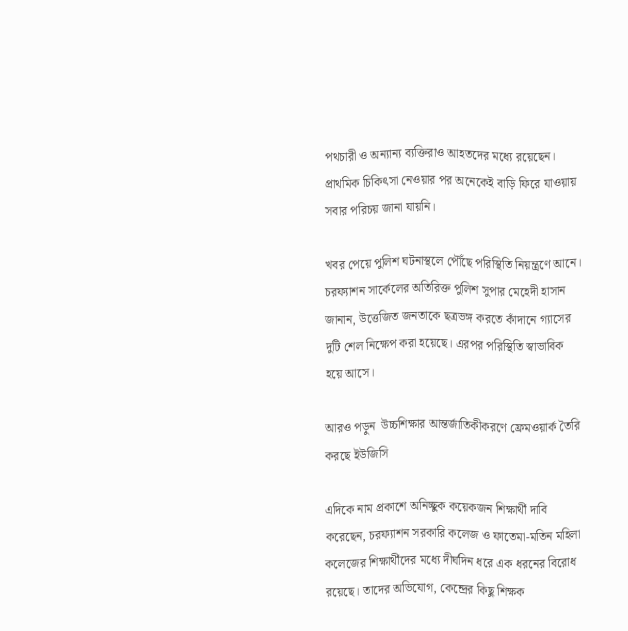পথচারী ও অন্যান্য ব্যক্তিরাও আহতদের মধ্যে রয়েছেন। প্রাথমিক চিকিৎসা নেওয়ার পর অনেকেই বাড়ি ফিরে যাওয়ায় সবার পরিচয় জানা যায়নি।

খবর পেয়ে পুলিশ ঘটনাস্থলে পৌঁছে পরিস্থিতি নিয়ন্ত্রণে আনে। চরফ্যাশন সার্কেলের অতিরিক্ত পুলিশ সুপার মেহেদী হাসান জানান, উত্তেজিত জনতাকে ছত্রভঙ্গ করতে কাঁদানে গ্যাসের দুটি শেল নিক্ষেপ করা হয়েছে। এরপর পরিস্থিতি স্বাভাবিক হয়ে আসে।

আরও পড়ুন  উচ্চশিক্ষার আন্তর্জাতিকীকরণে ফ্রেমওয়ার্ক তৈরি করছে ইউজিসি

এদিকে নাম প্রকাশে অনিচ্ছুক কয়েকজন শিক্ষার্থী দাবি করেছেন, চরফ্যাশন সরকারি কলেজ ও ফাতেমা-মতিন মহিলা কলেজের শিক্ষার্থীদের মধ্যে দীর্ঘদিন ধরে এক ধরনের বিরোধ রয়েছে। তাদের অভিযোগ, কেন্দ্রের কিছু শিক্ষক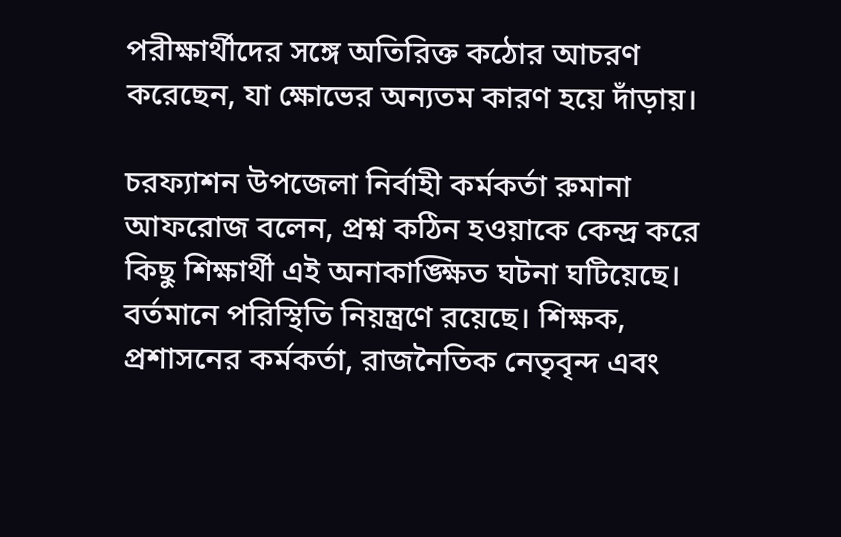পরীক্ষার্থীদের সঙ্গে অতিরিক্ত কঠোর আচরণ করেছেন, যা ক্ষোভের অন্যতম কারণ হয়ে দাঁড়ায়।

চরফ্যাশন উপজেলা নির্বাহী কর্মকর্তা রুমানা আফরোজ বলেন, প্রশ্ন কঠিন হওয়াকে কেন্দ্র করে কিছু শিক্ষার্থী এই অনাকাঙ্ক্ষিত ঘটনা ঘটিয়েছে। বর্তমানে পরিস্থিতি নিয়ন্ত্রণে রয়েছে। শিক্ষক, প্রশাসনের কর্মকর্তা, রাজনৈতিক নেতৃবৃন্দ এবং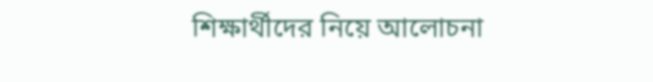শিক্ষার্থীদের নিয়ে আলোচনা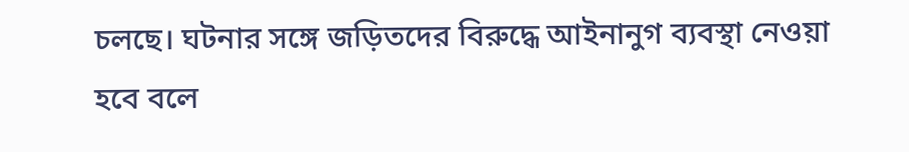চলছে। ঘটনার সঙ্গে জড়িতদের বিরুদ্ধে আইনানুগ ব্যবস্থা নেওয়া হবে বলে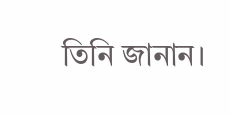তিনি জানান।